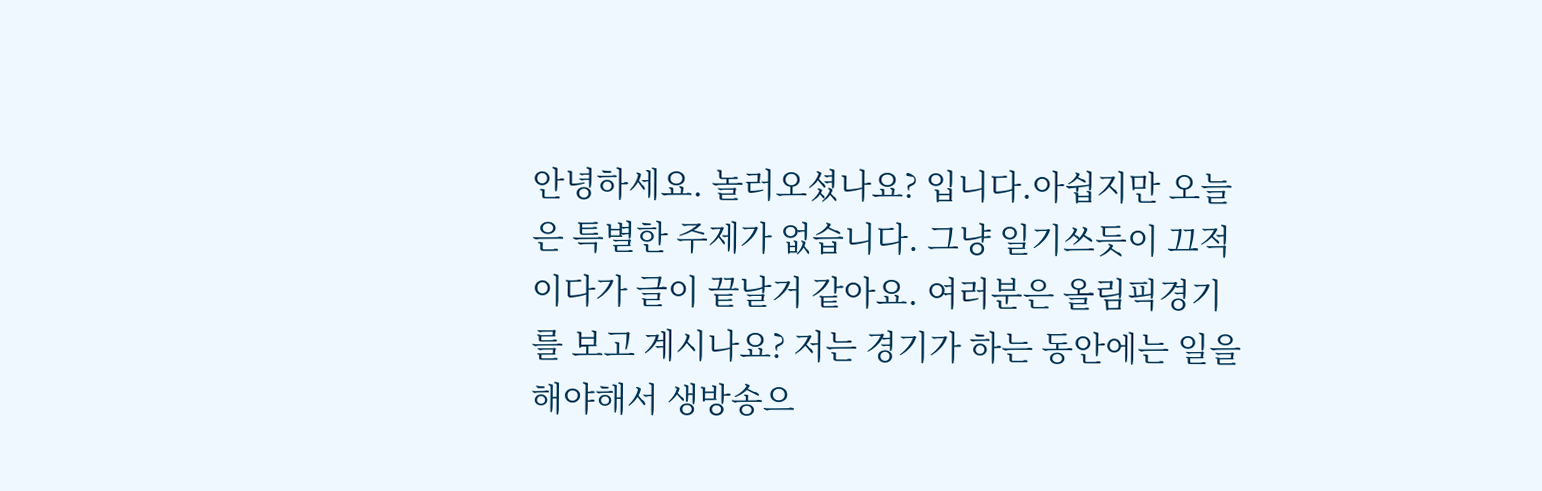안녕하세요. 놀러오셨나요? 입니다.아쉽지만 오늘은 특별한 주제가 없습니다. 그냥 일기쓰듯이 끄적이다가 글이 끝날거 같아요. 여러분은 올림픽경기를 보고 계시나요? 저는 경기가 하는 동안에는 일을 해야해서 생방송으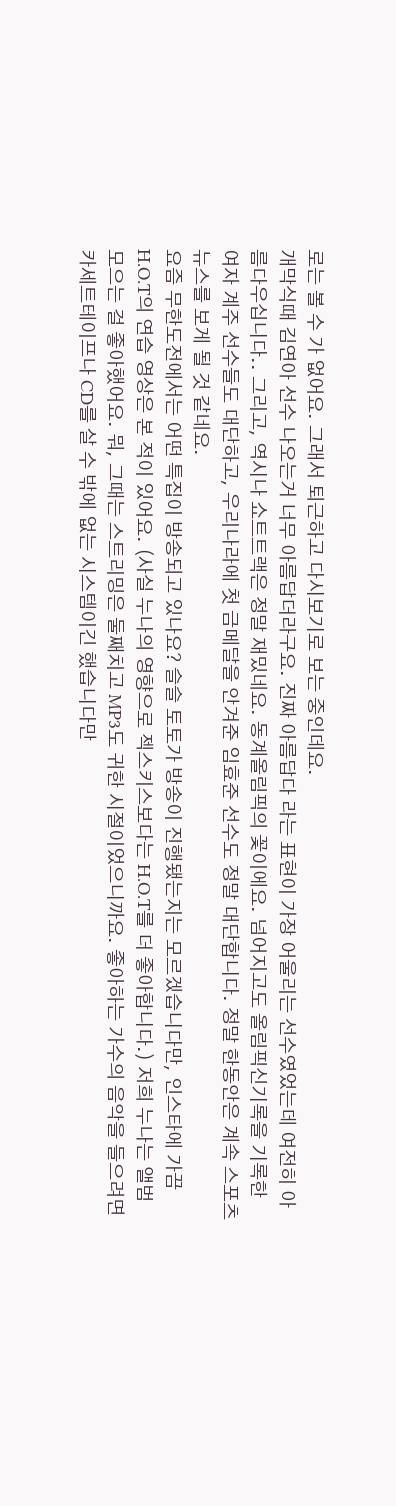로는 볼 수 가 없어요. 그래서 퇴근하고 다시보기로 보는 중인데요.
개막식때 김연아 선수 나오는거 너무 아름답더라구요. 진짜 아름답다 라는 표현이 가장 어울리는 선수였었는데 여전히 아름다우십니다.. 그리고, 역시나 쇼트트랙은 정말 재밌네요. 동계올림픽의 꽃이에요. 넘어지고도 올림픽신기록을 기록한 여자 계주 선수들도 대단하고, 우리나라에 첫 금메달을 안겨준 임효준 선수도 정말 대단합니다. 정말 한동안은 계속 스포츠뉴스를 보게 될 것 같네요.
요즘 무한도전에서는 어떤 특집이 방송되고 있나요? 슬슬 토토가 방송이 진행됐는지는 모르겠습니다만, 인스타에 가끔 H.O.T의 연습 영상은 본 적이 있어요. (사실 누나의 영향으로 젝스키스보다는 H.O.T를 더 좋아합니다.) 저희 누나는 앨범 모으는 걸 좋아했어요. 뭐, 그때는 스트리밍은 둘째치고 MP3도 귀한 시절이었으니까요. 좋아하는 가수의 음악을 들으려면 카세트테이프나 CD를 살 수 밖에 없는 시스템이긴 했습니다만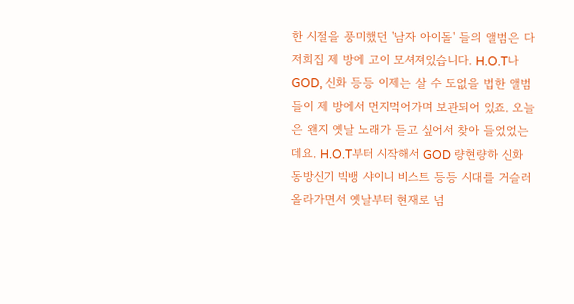한 시절을 풍미했던 '남자 아이돌' 들의 앨범은 다 저희집 제 방에 고이 모셔져있습니다. H.O.T나 GOD, 신화 등등 이제는 살 수 도없을 법한 앨범들이 제 방에서 먼지먹어가며 보관되어 있죠. 오늘은 왠지 옛날 노래가 듣고 싶어서 찾아 들었었는데요. H.O.T부터 시작해서 GOD 량현량하 신화 동방신기 빅뱅 샤이니 비스트 등등 시대를 거슬러 올라가면서 옛날부터 현재로 넘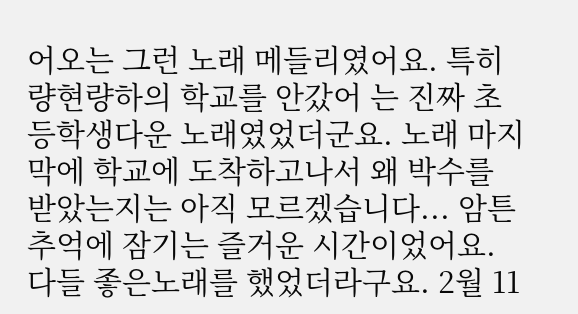어오는 그런 노래 메들리였어요. 특히 량현량하의 학교를 안갔어 는 진짜 초등학생다운 노래였었더군요. 노래 마지막에 학교에 도착하고나서 왜 박수를 받았는지는 아직 모르겠습니다... 암튼 추억에 잠기는 즐거운 시간이었어요. 다들 좋은노래를 했었더라구요. 2월 11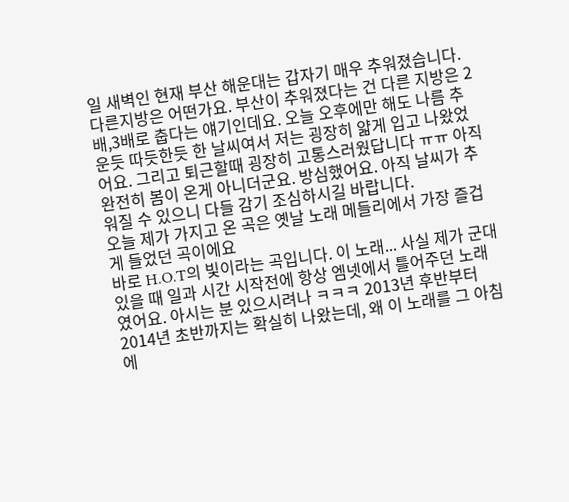일 새벽인 현재 부산 해운대는 갑자기 매우 추워졌습니다. 다른지방은 어떤가요. 부산이 추워졌다는 건 다른 지방은 2배,3배로 춥다는 얘기인데요. 오늘 오후에만 해도 나름 추운듯 따듯한듯 한 날씨여서 저는 굉장히 얇게 입고 나왔었어요. 그리고 퇴근할때 굉장히 고통스러웠답니다 ㅠㅠ 아직 완전히 봄이 온게 아니더군요. 방심했어요. 아직 날씨가 추워질 수 있으니 다들 감기 조심하시길 바랍니다.
오늘 제가 가지고 온 곡은 옛날 노래 메들리에서 가장 즐겁게 들었던 곡이에요
바로 H.O.T의 빛이라는 곡입니다. 이 노래... 사실 제가 군대있을 때 일과 시간 시작전에 항상 엠넷에서 틀어주던 노래였어요. 아시는 분 있으시려나 ㅋㅋㅋ 2013년 후반부터 2014년 초반까지는 확실히 나왔는데, 왜 이 노래를 그 아침에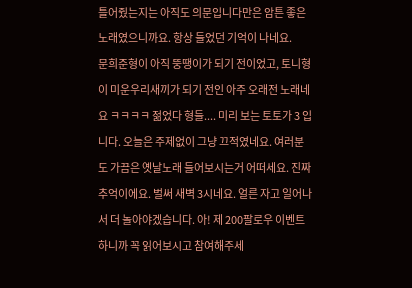틀어줬는지는 아직도 의문입니다만은 암튼 좋은노래였으니까요. 항상 들었던 기억이 나네요.
문희준형이 아직 뚱땡이가 되기 전이었고, 토니형이 미운우리새끼가 되기 전인 아주 오래전 노래네요 ㅋㅋㅋㅋ 젊었다 형들.... 미리 보는 토토가 3 입니다. 오늘은 주제없이 그냥 끄적였네요. 여러분도 가끔은 옛날노래 들어보시는거 어떠세요. 진짜 추억이에요. 벌써 새벽 3시네요. 얼른 자고 일어나서 더 놀아야겠습니다. 아! 제 200팔로우 이벤트하니까 꼭 읽어보시고 참여해주세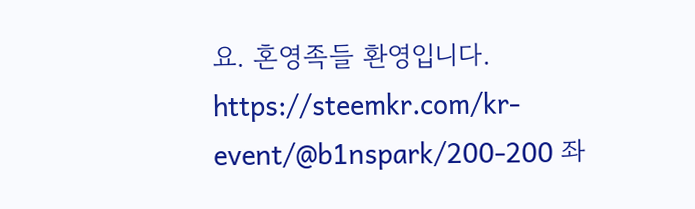요. 혼영족들 환영입니다. https://steemkr.com/kr-event/@b1nspark/200-200 좌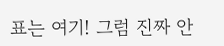표는 여기! 그럼 진짜 안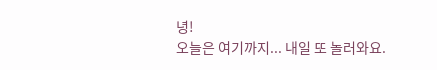녕!
오늘은 여기까지... 내일 또 놀러와요.